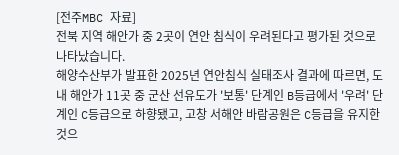[전주MBC 자료]
전북 지역 해안가 중 2곳이 연안 침식이 우려된다고 평가된 것으로 나타났습니다.
해양수산부가 발표한 2025년 연안침식 실태조사 결과에 따르면, 도내 해안가 11곳 중 군산 선유도가 '보통' 단계인 B등급에서 '우려' 단계인 C등급으로 하향됐고, 고창 서해안 바람공원은 C등급을 유지한 것으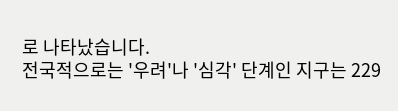로 나타났습니다.
전국적으로는 '우려'나 '심각' 단계인 지구는 229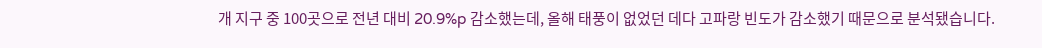개 지구 중 100곳으로 전년 대비 20.9%p 감소했는데, 올해 태풍이 없었던 데다 고파랑 빈도가 감소했기 때문으로 분석됐습니다.